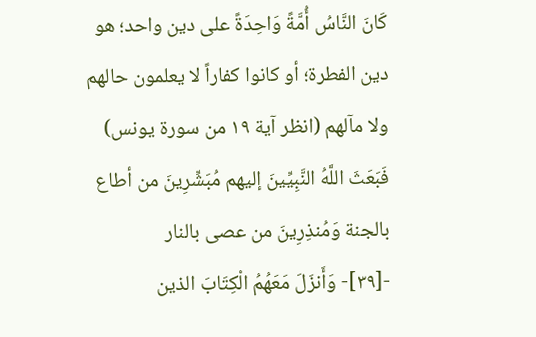كَانَ النَّاسُ أُمَّةً وَاحِدَةً على دين واحد؛ هو دين الفطرة؛ أو كانوا كفاراً لا يعلمون حالهم ولا مآلهم (انظر آية ١٩ من سورة يونس) فَبَعَثَ اللَّهُ النَّبِيِّينَ إليهم مُبَشِّرِينَ من أطاع بالجنة وَمُنذِرِينَ من عصى بالنار
-[٣٩]- وَأَنزَلَ مَعَهُمُ الْكِتَابَ الذين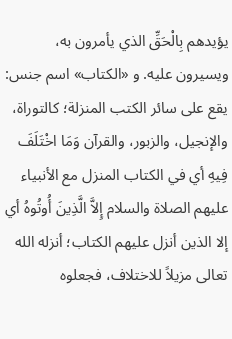يؤيدهم بِالْحَقِّ الذي يأمرون به، ويسيرون عليه. و «الكتاب» اسم جنس: يقع على سائر الكتب المنزلة؛ كالتوراة، والإنجيل، والزبور، والقرآن وَمَا اخْتَلَفَ فِيهِ أي في الكتاب المنزل مع الأنبياء عليهم الصلاة والسلام إِلاَّ الَّذِينَ أُوتُوهُ أي إلا الذين أنزل عليهم الكتاب؛ أنزله الله تعالى مزيلاً للاختلاف، فجعلوه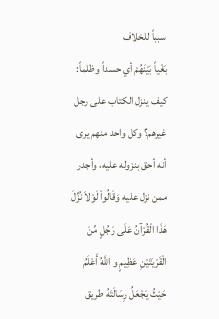سبباً للخلاف
بَغْياً بَيْنَهُمْ أي حسداً وظلماً: كيف ينزل الكتاب على رجل غيرهم؟ وكل واحد منهم يرى أنه أحق بنزوله عليه، وأجدر ممن نزل عليه وَقَالُواْ لَوْلاَ نُزِّلَ هَذَا الْقُرْآنُ عَلَى رَجُلٍ مِّنَ الْقَرْيَتَيْنِ عَظِيمٍ و اللَّهُ أَعْلَمُ حَيْثُ يَجْعَلُ رِسَالَتَهُ طريق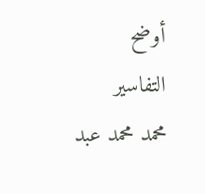أوضح التفاسير
محمد محمد عبد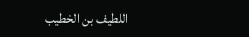اللطيف بن الخطيب